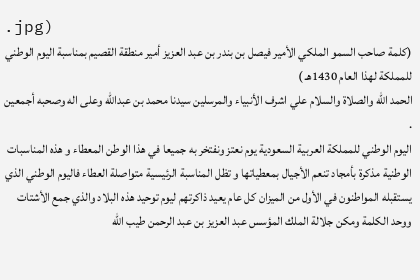.jpg)
(كلمة صاحب السمو الملكي الأمير فيصل بن بندر بن عبد العزيز أمير منطقة القصيم بمناسبة اليوم الوطني للمملكة لهذا العام 1430هـ )
الحمد الله والصلاة والسلام علي اشرف الأنبياء والمرسلين سيدنا محمد بن عبدالله وعلى اله وصحبه أجمعين .
اليوم الوطني للمملكة العربية السعودية يوم نعتز ونفتخر به جميعا في هذا الوطن المعطاء و هذه المناسبات الوطنية مذكرة بأمجاد تنعم الأجيال بمعطياتها و تظل المناسبة الرئيسية متواصلة العطاء فاليوم الوطني الذي يستقبله المواطنون في الأول من الميزان كل عام يعيد ذاكرتهم ليوم توحيد هذه البلاد والذي جمع الأشتات ووحد الكلمة ومكن جلالة الملك المؤسس عبد العزيز بن عبد الرحمن طيب الله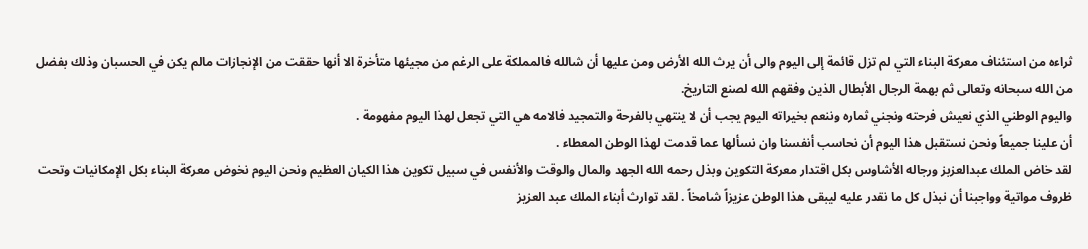ثراءه من استئناف معركة البناء التي لم تزل قائمة إلى اليوم والى أن يرث الله الأرض ومن عليها أن شالله فالمملكة على الرغم من مجيئها متأخرة الا أنها حققت من الإنجازات مالم يكن في الحسبان وذلك بفضل من الله سبحانه وتعالى ثم بهمة الرجال الأبطال الذين وفقهم الله لصنع التاريخ.
واليوم الوطني الذي نعيش فرحته ونجني ثماره وننعم بخيراته اليوم يجب أن لا ينتهي بالفرحة والتمجيد فالامه هي التي تجعل لهذا اليوم مفهومة .
أن علينا جميعاً ونحن نستقبل هذا اليوم أن نحاسب أنفسنا وان نسألها عما قدمت لهذا الوطن المعطاء .
لقد خاض الملك عبدالعزبز ورجاله الأشاوس بكل اقتدار معركة التكوين وبذل رحمه الله الجهد والمال والوقت والأنفس في سبيل تكوين هذا الكيان العظيم ونحن اليوم نخوض معركة البناء بكل الإمكانيات وتحت ظروف مواتية وواجبنا أن نبذل كل ما نقدر عليه ليبقى هذا الوطن عزيزاً شامخاً . لقد توارث أبناء الملك عبد العزيز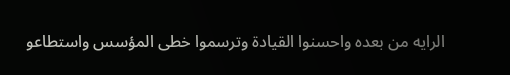الرايه من بعده واحسنوا القيادة وترسموا خطى المؤسس واستطاعو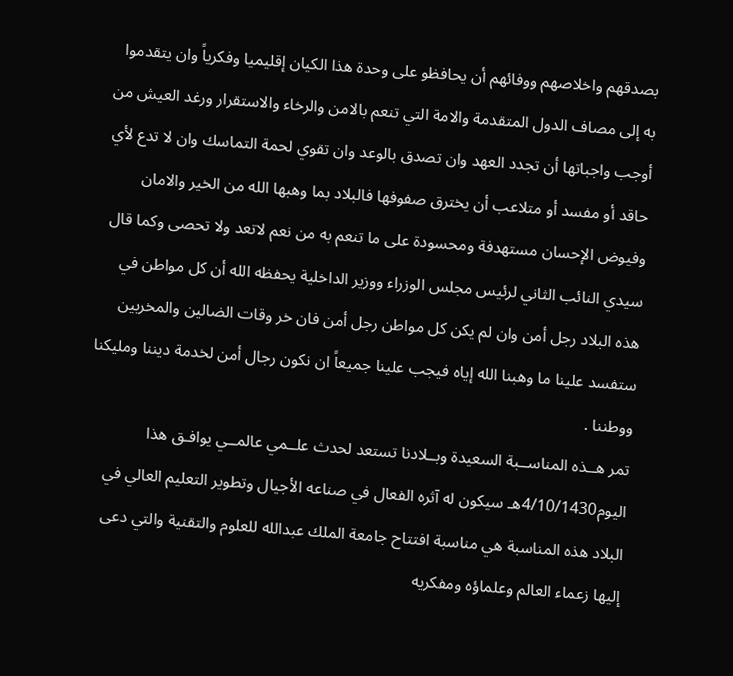بصدقهم واخلاصهم ووفائهم أن يحافظو على وحدة هذا الكيان إقليميا وفكرياً وان يتقدموا به إلى مصاف الدول المتقدمة والامة التي تنعم بالامن والرخاء والاستقرار ورغد العيش من أوجب واجباتها أن تجدد العهد وان تصدق بالوعد وان تقوي لحمة التماسك وان لا تدع لأي حاقد أو مفسد أو متلاعب أن يخترق صفوفها فالبلاد بما وهبها الله من الخير والامان وفيوض الإحسان مستهدفة ومحسودة على ما تنعم به من نعم لاتعد ولا تحصى وكما قال سيدي النائب الثاني لرئيس مجلس الوزراء ووزير الداخلية يحفظه الله أن كل مواطن في هذه البلاد رجل أمن وان لم يكن كل مواطن رجل أمن فان خر وقات الضالين والمخربين ستفسد علينا ما وهبنا الله إياه فيجب علينا جميعاً ان نكون رجال أمن لخدمة ديننا ومليكنا ووطننا .
تمر هــذه المناســبة السعيدة وبــلادنا تستعد لحدث علــمي عالمــي يوافـق هذا اليوم4/10/1430هـ سيكون له آثره الفعال في صناعه الأجيال وتطوير التعليم العالي في البلاد هذه المناسبة هي مناسبة افتتاح جامعة الملك عبدالله للعلوم والتقنية والتي دعى إليها زعماء العالم وعلماؤه ومفكريه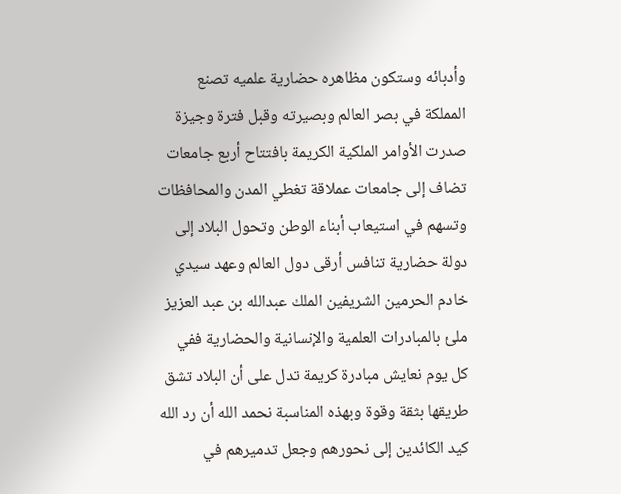وأدبائه وستكون مظاهره حضارية علميه تصنع المملكة في بصر العالم وبصيرته وقبل فترة وجيزة صدرت الأوامر الملكية الكريمة بافتتاح أربع جامعات تضاف إلى جامعات عملاقة تغطي المدن والمحافظات وتسهم في استيعاب أبناء الوطن وتحول البلاد إلى دولة حضارية تنافس أرقى دول العالم وعهد سيدي خادم الحرمين الشريفين الملك عبدالله بن عبد العزيز ملئ بالمبادرات العلمية والإنسانية والحضارية ففي كل يوم نعايش مبادرة كريمة تدل على أن البلاد تشق طريقها بثقة وقوة وبهذه المناسبة نحمد الله أن رد الله كيد الكائدين إلى نحورهم وجعل تدميرهم في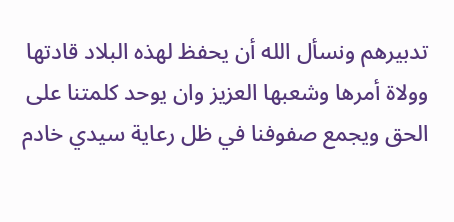تدبيرهم ونسأل الله أن يحفظ لهذه البلاد قادتها وولاة أمرها وشعبها العزيز وان يوحد كلمتنا على الحق ويجمع صفوفنا في ظل رعاية سيدي خادم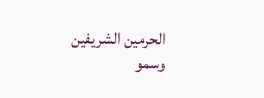الحرمين الشريفين وسمو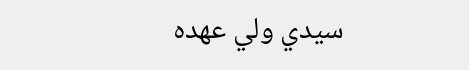سيدي ولي عهده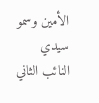الأمين وسمو سيدي النائب الثاني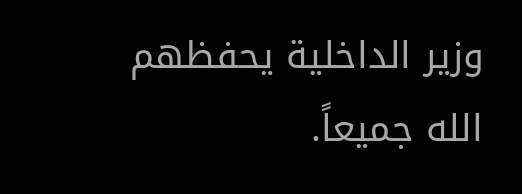وزير الداخلية يحفظهم الله جميعاً.